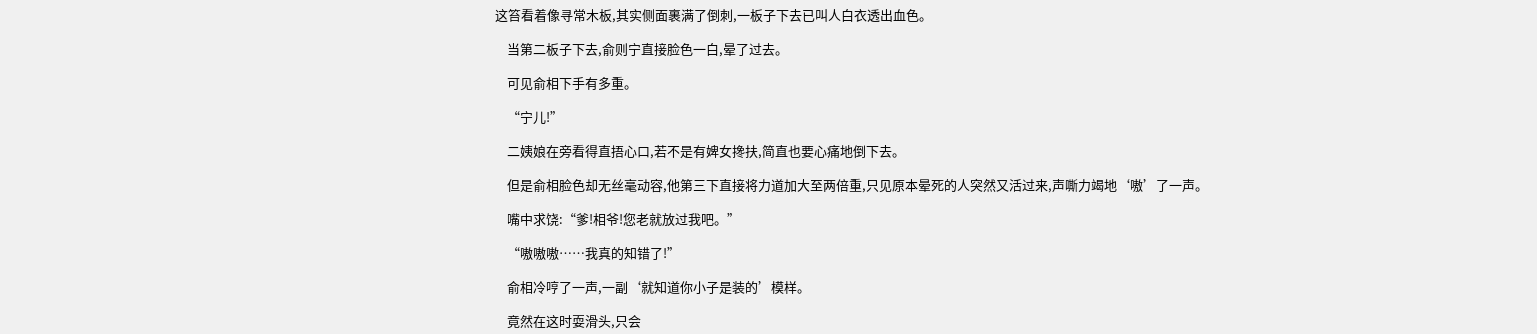这笞看着像寻常木板,其实侧面裹满了倒刺,一板子下去已叫人白衣透出血色。

    当第二板子下去,俞则宁直接脸色一白,晕了过去。

    可见俞相下手有多重。

    “宁儿!”

    二姨娘在旁看得直捂心口,若不是有婢女搀扶,简直也要心痛地倒下去。

    但是俞相脸色却无丝毫动容,他第三下直接将力道加大至两倍重,只见原本晕死的人突然又活过来,声嘶力竭地‘嗷’了一声。

    嘴中求饶:“爹!相爷!您老就放过我吧。”

    “嗷嗷嗷……我真的知错了!”

    俞相冷哼了一声,一副‘就知道你小子是装的’模样。

    竟然在这时耍滑头,只会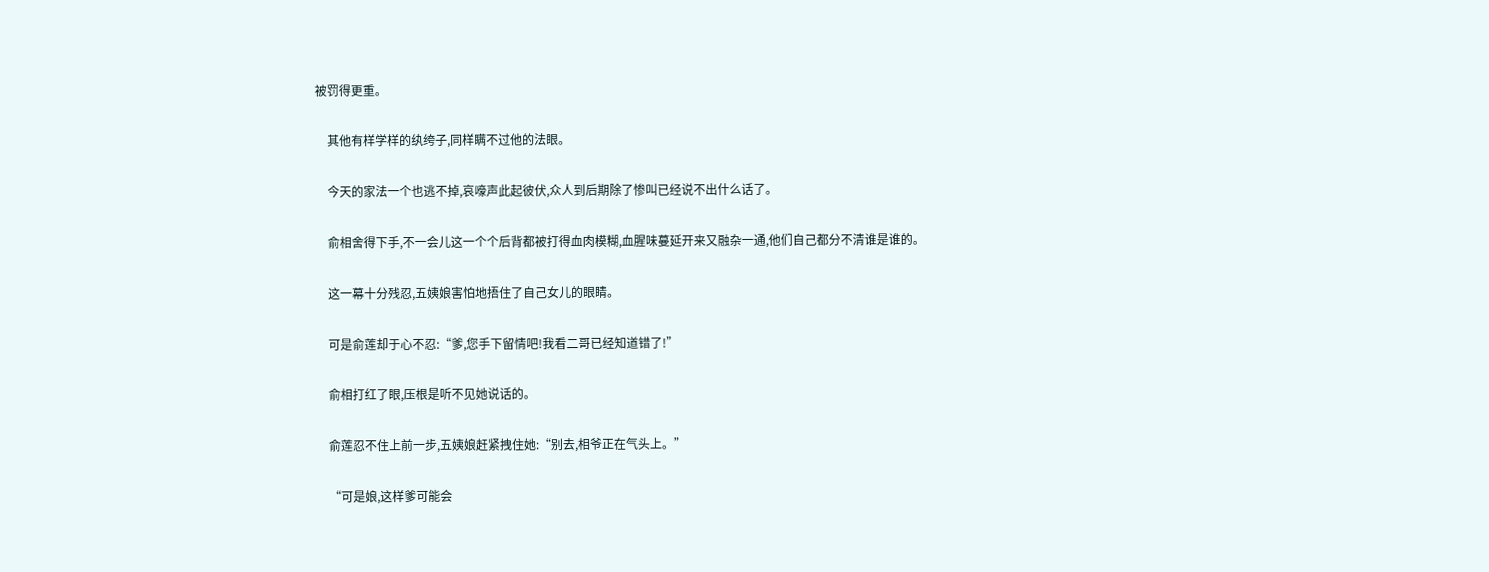被罚得更重。

    其他有样学样的纨绔子,同样瞒不过他的法眼。

    今天的家法一个也逃不掉,哀嚎声此起彼伏,众人到后期除了惨叫已经说不出什么话了。

    俞相舍得下手,不一会儿这一个个后背都被打得血肉模糊,血腥味蔓延开来又融杂一通,他们自己都分不清谁是谁的。

    这一幕十分残忍,五姨娘害怕地捂住了自己女儿的眼睛。

    可是俞莲却于心不忍:“爹,您手下留情吧!我看二哥已经知道错了!”

    俞相打红了眼,压根是听不见她说话的。

    俞莲忍不住上前一步,五姨娘赶紧拽住她:“别去,相爷正在气头上。”

    “可是娘,这样爹可能会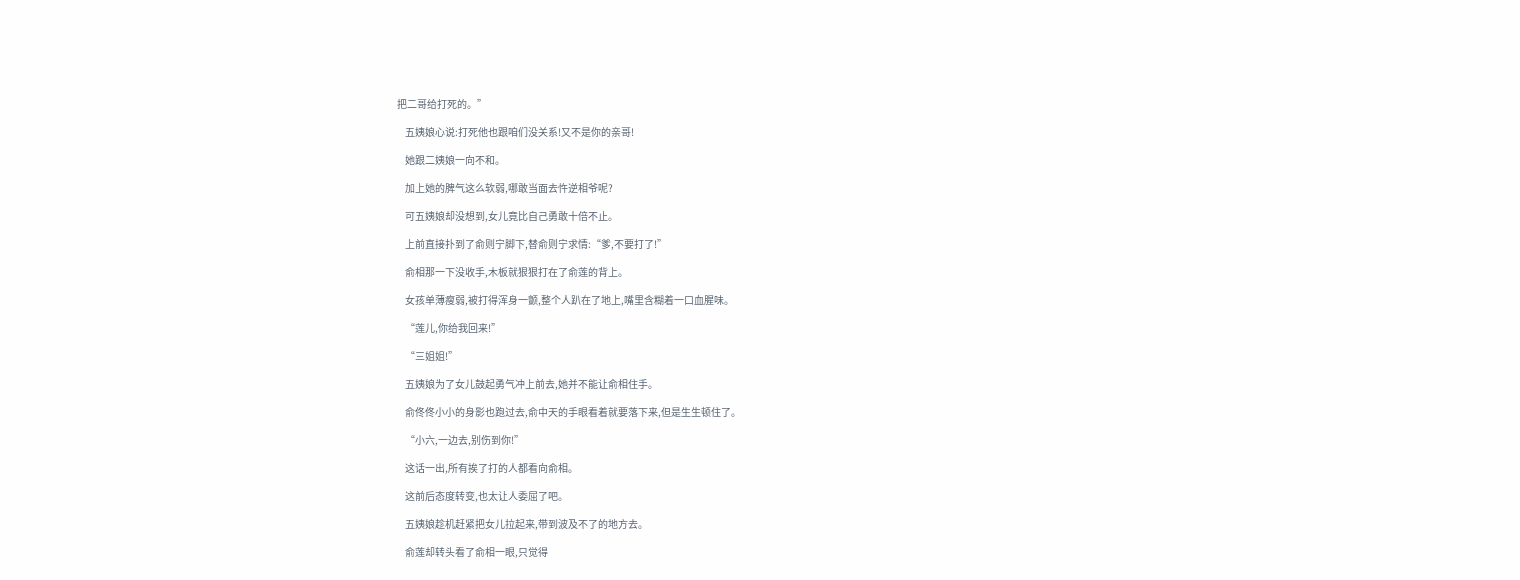把二哥给打死的。”

    五姨娘心说:打死他也跟咱们没关系!又不是你的亲哥!

    她跟二姨娘一向不和。

    加上她的脾气这么软弱,哪敢当面去忤逆相爷呢?

    可五姨娘却没想到,女儿竟比自己勇敢十倍不止。

    上前直接扑到了俞则宁脚下,替俞则宁求情:“爹,不要打了!”

    俞相那一下没收手,木板就狠狠打在了俞莲的背上。

    女孩单薄瘦弱,被打得浑身一颤,整个人趴在了地上,嘴里含糊着一口血腥味。

    “莲儿,你给我回来!”

    “三姐姐!”

    五姨娘为了女儿鼓起勇气冲上前去,她并不能让俞相住手。

    俞佟佟小小的身影也跑过去,俞中天的手眼看着就要落下来,但是生生顿住了。

    “小六,一边去,别伤到你!”

    这话一出,所有挨了打的人都看向俞相。

    这前后态度转变,也太让人委屈了吧。

    五姨娘趁机赶紧把女儿拉起来,带到波及不了的地方去。

    俞莲却转头看了俞相一眼,只觉得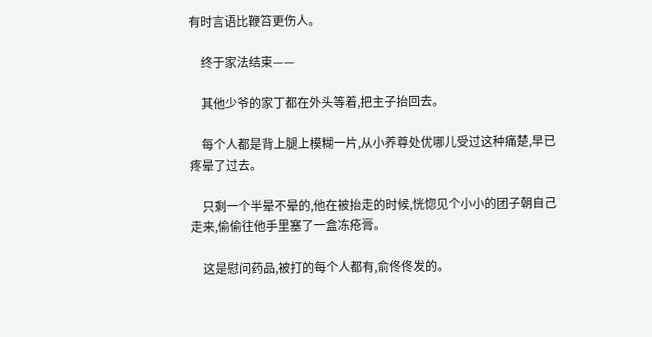有时言语比鞭笞更伤人。

    终于家法结束——

    其他少爷的家丁都在外头等着,把主子抬回去。

    每个人都是背上腿上模糊一片,从小养尊处优哪儿受过这种痛楚,早已疼晕了过去。

    只剩一个半晕不晕的,他在被抬走的时候,恍惚见个小小的团子朝自己走来,偷偷往他手里塞了一盒冻疮膏。

    这是慰问药品,被打的每个人都有,俞佟佟发的。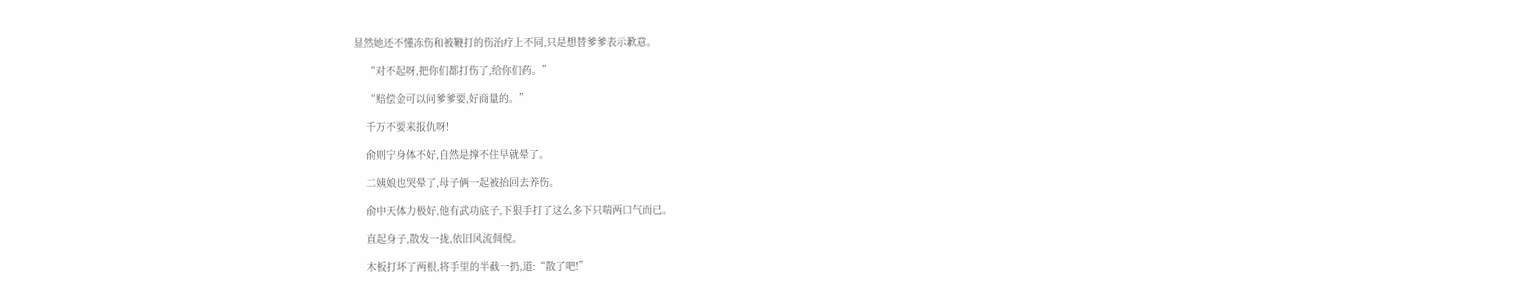显然她还不懂冻伤和被鞭打的伤治疗上不同,只是想替爹爹表示歉意。

    “对不起呀,把你们都打伤了,给你们药。”

    “赔偿金可以问爹爹要,好商量的。”

    千万不要来报仇呀!

    俞则宁身体不好,自然是撑不住早就晕了。

    二姨娘也哭晕了,母子俩一起被抬回去养伤。

    俞中天体力极好,他有武功底子,下狠手打了这么多下只喘两口气而已。

    直起身子,散发一拢,依旧风流倜傥。

    木板打坏了两根,将手里的半截一扔,道:“散了吧!”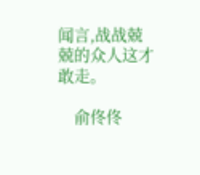闻言,战战兢兢的众人这才敢走。

    俞佟佟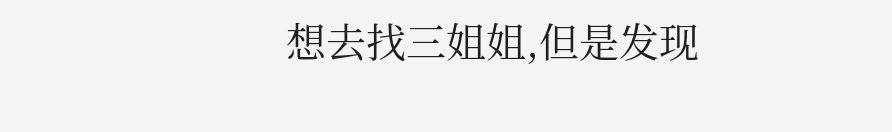想去找三姐姐,但是发现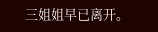三姐姐早已离开。